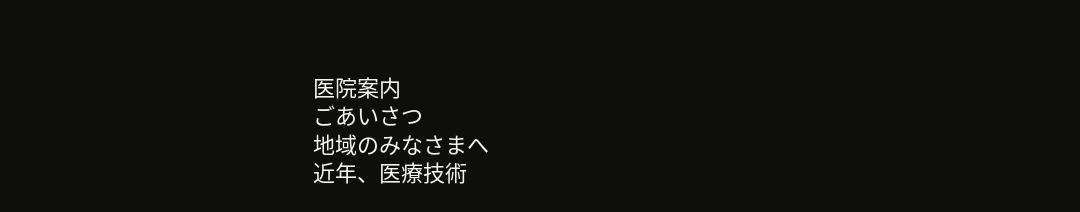医院案内
ごあいさつ
地域のみなさまへ
近年、医療技術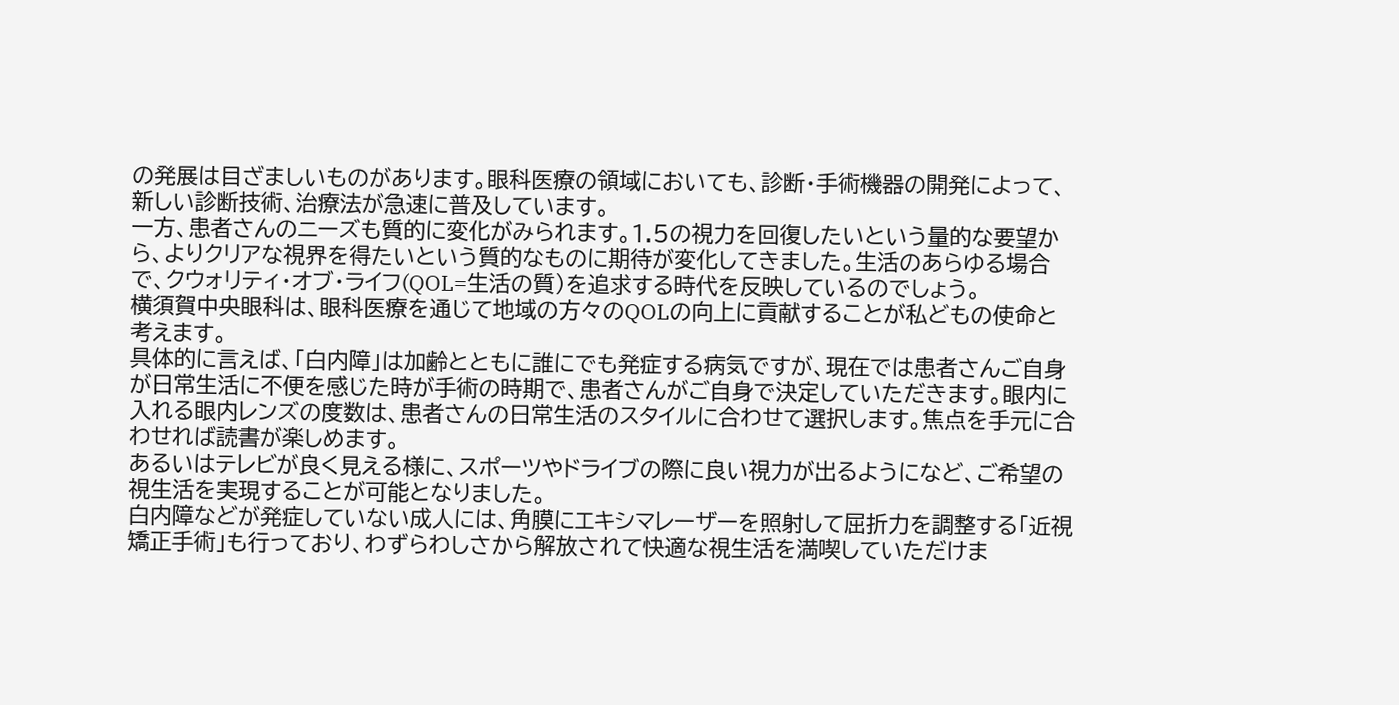の発展は目ざましいものがあります。眼科医療の領域においても、診断・手術機器の開発によって、新しい診断技術、治療法が急速に普及しています。
一方、患者さんのニーズも質的に変化がみられます。1.5の視力を回復したいという量的な要望から、よりクリアな視界を得たいという質的なものに期待が変化してきました。生活のあらゆる場合で、クウォリティ・オブ・ライフ(QOL=生活の質)を追求する時代を反映しているのでしょう。
横須賀中央眼科は、眼科医療を通じて地域の方々のQOLの向上に貢献することが私どもの使命と考えます。
具体的に言えば、「白内障」は加齢とともに誰にでも発症する病気ですが、現在では患者さんご自身が日常生活に不便を感じた時が手術の時期で、患者さんがご自身で決定していただきます。眼内に入れる眼内レンズの度数は、患者さんの日常生活のスタイルに合わせて選択します。焦点を手元に合わせれば読書が楽しめます。
あるいはテレビが良く見える様に、スポーツやドライブの際に良い視力が出るようになど、ご希望の視生活を実現することが可能となりました。
白内障などが発症していない成人には、角膜にエキシマレーザーを照射して屈折力を調整する「近視矯正手術」も行っており、わずらわしさから解放されて快適な視生活を満喫していただけま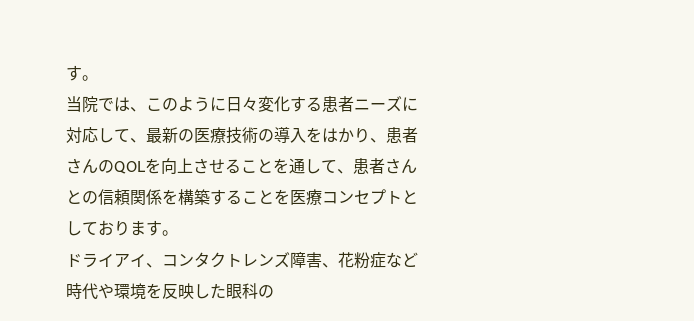す。
当院では、このように日々変化する患者ニーズに対応して、最新の医療技術の導入をはかり、患者さんのQOLを向上させることを通して、患者さんとの信頼関係を構築することを医療コンセプトとしております。
ドライアイ、コンタクトレンズ障害、花粉症など時代や環境を反映した眼科の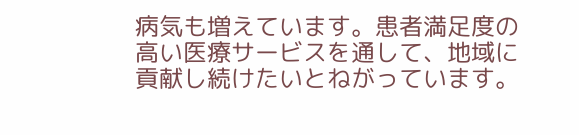病気も増えています。患者満足度の高い医療サービスを通して、地域に貢献し続けたいとねがっています。